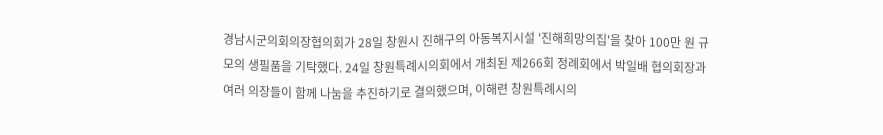경남시군의회의장협의회가 28일 창원시 진해구의 아동복지시설 '진해희망의집'을 찾아 100만 원 규모의 생필품을 기탁했다. 24일 창원특례시의회에서 개최된 제266회 정례회에서 박일배 협의회장과 여러 의장들이 함께 나눔을 추진하기로 결의했으며, 이해련 창원특례시의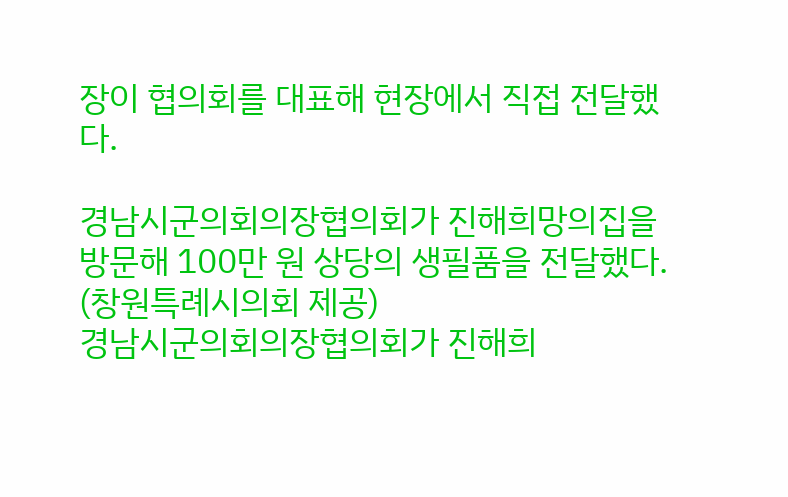장이 협의회를 대표해 현장에서 직접 전달했다.

경남시군의회의장협의회가 진해희망의집을 방문해 100만 원 상당의 생필품을 전달했다. (창원특례시의회 제공)
경남시군의회의장협의회가 진해희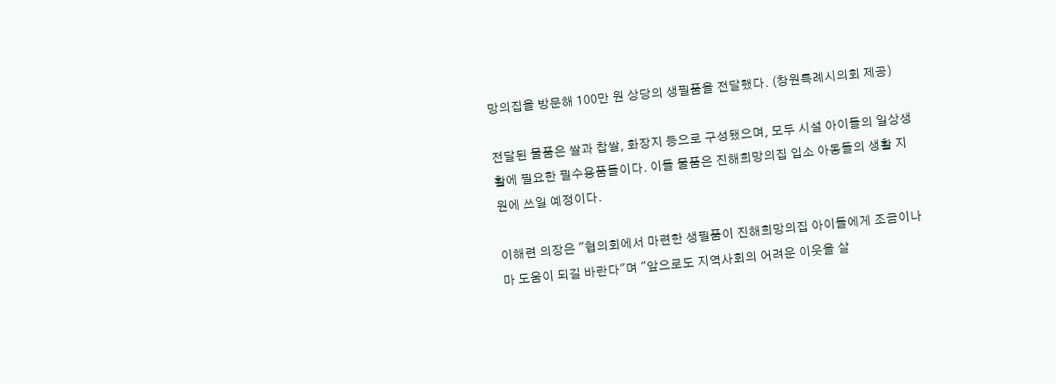망의집을 방문해 100만 원 상당의 생필품을 전달했다. (창원특례시의회 제공)

전달된 물품은 쌀과 찹쌀, 화장지 등으로 구성됐으며, 모두 시설 아이들의 일상생활에 필요한 필수용품들이다. 이들 물품은 진해희망의집 입소 아동들의 생활 지원에 쓰일 예정이다.

이해련 의장은 "협의회에서 마련한 생필품이 진해희망의집 아이들에게 조금이나마 도움이 되길 바란다"며 "앞으로도 지역사회의 어려운 이웃을 살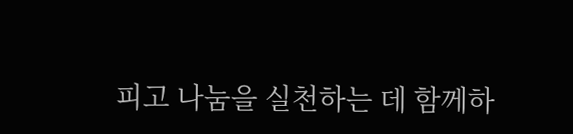피고 나눔을 실천하는 데 함께하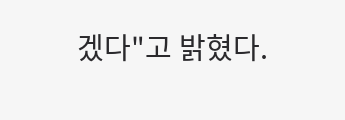겠다"고 밝혔다.